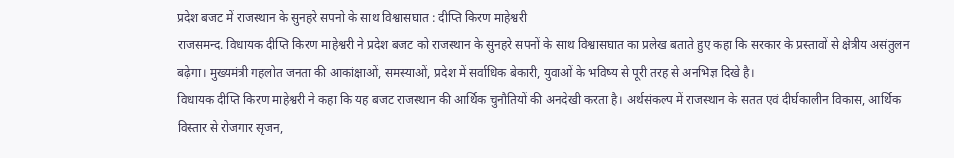प्रदेश बजट में राजस्थान के सुनहरे सपनो के साथ विश्वासघात : दीप्ति किरण माहेश्वरी
राजसमन्द. विधायक दीप्ति किरण माहेश्वरी ने प्रदेश बजट को राजस्थान के सुनहरे सपनों के साथ विश्वासघात का प्रलेख बताते हुए कहा कि सरकार के प्रस्तावों से क्षेत्रीय असंतुलन बढ़ेगा। मुख्यमंत्री गहलोत जनता की आकांक्षाओं, समस्याओं, प्रदेश में सर्वाधिक बेकारी, युवाओं के भविष्य से पूरी तरह से अनभिज्ञ दिखे है।
विधायक दीप्ति किरण माहेश्वरी ने कहा कि यह बजट राजस्थान की आर्थिक चुनौतियों की अनदेखी करता है। अर्थसंकल्प में राजस्थान के सतत एवं दीर्घकालीन विकास, आर्थिक विस्तार से रोजगार सृजन,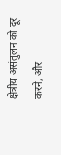क्षेत्रीय असंतुलन को दूर करने, और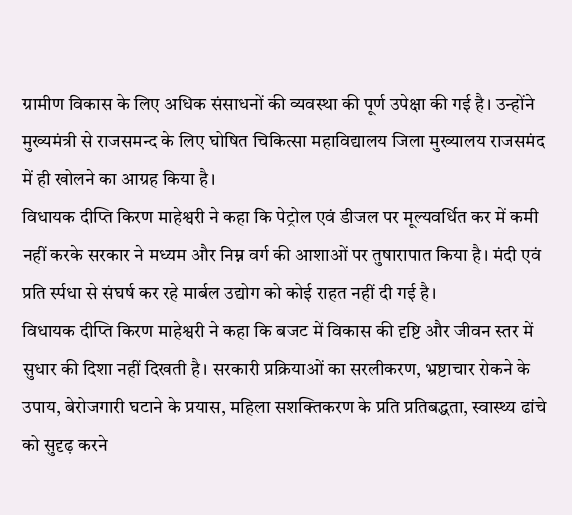ग्रामीण विकास के लिए अधिक संसाधनों की व्यवस्था की पूर्ण उपेक्षा की गई है। उन्होंने मुख्यमंत्री से राजसमन्द के लिए घोषित चिकित्सा महाविद्यालय जिला मुख्यालय राजसमंद में ही खोलने का आग्रह किया है।
विधायक दीप्ति किरण माहेश्वरी ने कहा कि पेट्रोल एवं डीजल पर मूल्यवर्धित कर में कमी नहीं करके सरकार ने मध्यम और निम्न वर्ग की आशाओं पर तुषारापात किया है। मंदी एवं प्रति र्स्पधा से संघर्ष कर रहे मार्बल उद्योग को कोई राहत नहीं दी गई है।
विधायक दीप्ति किरण माहेश्वरी ने कहा कि बजट में विकास की दृष्टि और जीवन स्तर में सुधार की दिशा नहीं दिखती है। सरकारी प्रक्रियाओं का सरलीकरण, भ्रष्टाचार रोकने के उपाय, बेरोजगारी घटाने के प्रयास, महिला सशक्तिकरण के प्रति प्रतिबद्धता, स्वास्थ्य ढांचे को सुदृढ़ करने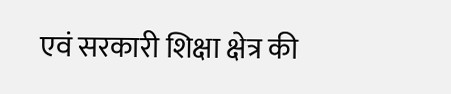एवं सरकारी शिक्षा क्षेत्र की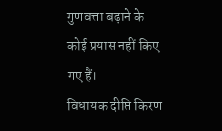गुणवत्ता बढ़ाने के कोई प्रयास नहीं किए गए हैं।
विधायक दीप्ति किरण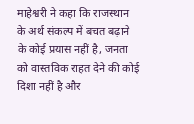माहेश्वरी ने कहा कि राजस्थान के अर्थ संकल्प में बचत बढ़ाने के कोई प्रयास नहीं है, जनता को वास्तविक राहत देने की कोई दिशा नहीं है और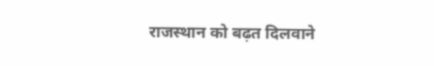राजस्थान को बढ़त दिलवाने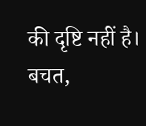की दृष्टि नहीं है। बचत,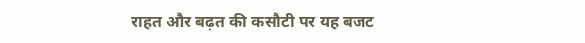राहत और बढ़त की कसौटी पर यह बजट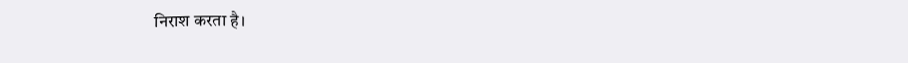निराश करता है।